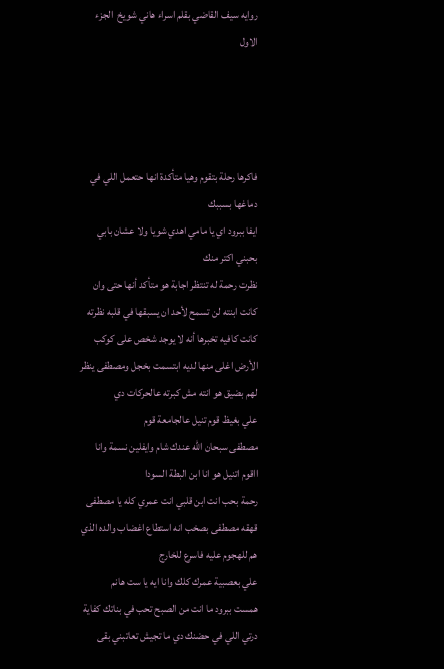روايه سيف القاضي بقلم اسراء هاني شويخ  الجزء الاول




فاكرها رحلة بتقوم وهيا متأكدة انها حتعمل اللي في دماغها بسببك
ايفا ببرود اي يا مامي اهدي شويا ولا عشان بابي بحبني اكتر منك
نظرت رحمة له تنتظر اجابة هو متأكد أنها حتى وان كانت ابنته لن تسمح لأحد ان يسبقها في قلبه نظرته كانت كافيه تخبرها أنه لا يوجد شخص على كوكب الأرض اغلى منها لديه ابتسمت بخجل ومصطفى ينظر لهم بضيق هو انته مش كبرته عالحركات دي
علي بغيظ قوم تنيل عالجامعة قوم
مصطفى سبحان الله عندك شام وايفلين نسمة وانا ااقوم اتنيل هو انا ابن البطة السودا
رحمة بحب انت ابن قلبي انت عمري كله يا مصطفى
قهقه مصطفى بصخب انه استطاع اغضاب والده الذي هم للهجوم عليه فاسرع للخارج
علي بعصبية عمرك كلك وانا ايه يا ست هانم
همست ببرود ما انت من الصبح تحب في بناتك كفاية درتي اللي في حضنك دي ما تجيش تعاتبني بقى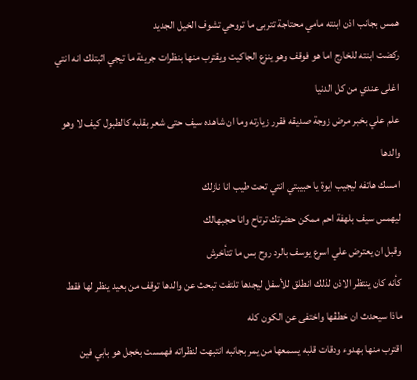همس بجانب اذن ابنته مامي محتاجة تتربى ما تروحي تشوف الخيل الجديد
ركضت ابنته للخارج اما هو فوقف وهو ينزع الجاكيت ويقترب منها بنظرات جريئة ما تيجي اثبتلك انه انتي اغلى عندي من كل الدنيا
علم علي بخبر مرض زوجة صديقه فقرر زيارته وما ان شاهده سيف حتى شعر بقلبه كالطبول كيف لا وهو والدها
امسك هاتفه ليجيب ايوة يا حبيبتي انتي تحت طيب انا نازلك
ليهمس سيف بلهفة احم ممكن حضرتك ترتاح وانا حجبهالك
وقبل ان يعترض علي اسرع يوسف بالرد روح بس ما تتأخرش
كأنه كان ينتظر الاذن لذلك انطلق للأسفل ليجدها تلتفت تبحث عن والدها توقف من بعيد ينظر لها فقط ماذا سيحدث ان خطڤها واختفى عن الكون كله
اقترب منها بهدوء ودقات قلبه يسمعها من يمر بجانبه انتبهت لنظراته فهمست بخجل هو بابي فين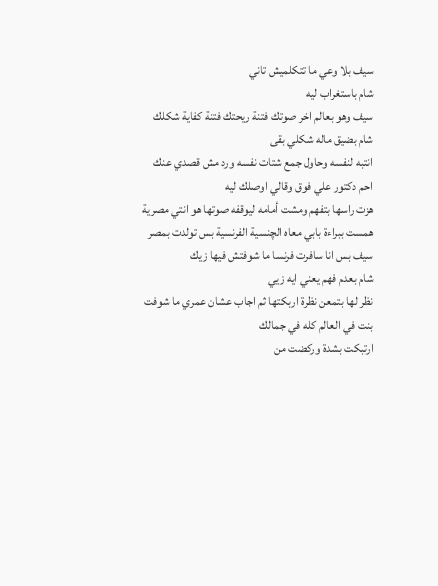سيف بلا وعي ما تتكلميش تاني
شام باستغراب ليه
سيف وهو بعالم اخر صوتك فتنة ريحتك فتنة كفاية شكلك
شام بضيق ماله شكلي بقى
انتبه لنفسه وحاول جمع شتات نفسه ورد مش قصدي عنك احم دكتور علي فوق وقالي اوصلك ليه
هزت راسها بتفهم ومشت أمامه ليوقفه صوتها هو انتي مصرية
همست ببراءة بابي معاه الچنسية الفرنسية بس تولدت بمصر
سيف بس انا سافرت فرنسا ما شوفتش فيها زيك
شام بعدم فهم يعني ايه زيي
نظر لها بتمعن نظرة اربكتها ثم اجاب عشان عمري ما شوفت بنت في العالم كله في جمالك
ارتبكت بشدة وركضت من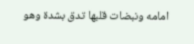امامه ونبضات قلبها تدق بشدة وهو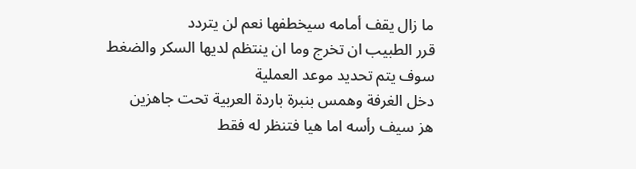ما زال يقف أمامه سيخطفها نعم لن يتردد
قرر الطبيب ان تخرج وما ان ينتظم لديها السكر والضغط سوف يتم تحديد موعد العملية
دخل الغرفة وهمس بنبرة باردة العربية تحت جاهزين
هز سيف رأسه اما هيا فتنظر له فقط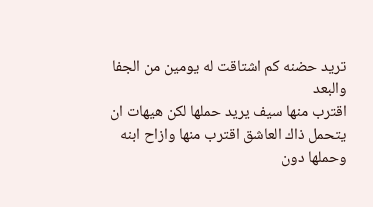تريد حضنه كم اشتاقت له يومين من الجفا والبعد
اقترب منها سيف يريد حملها لكن هيهات ان يتحمل ذاك العاشق اقترب منها وازاح ابنه وحملها دون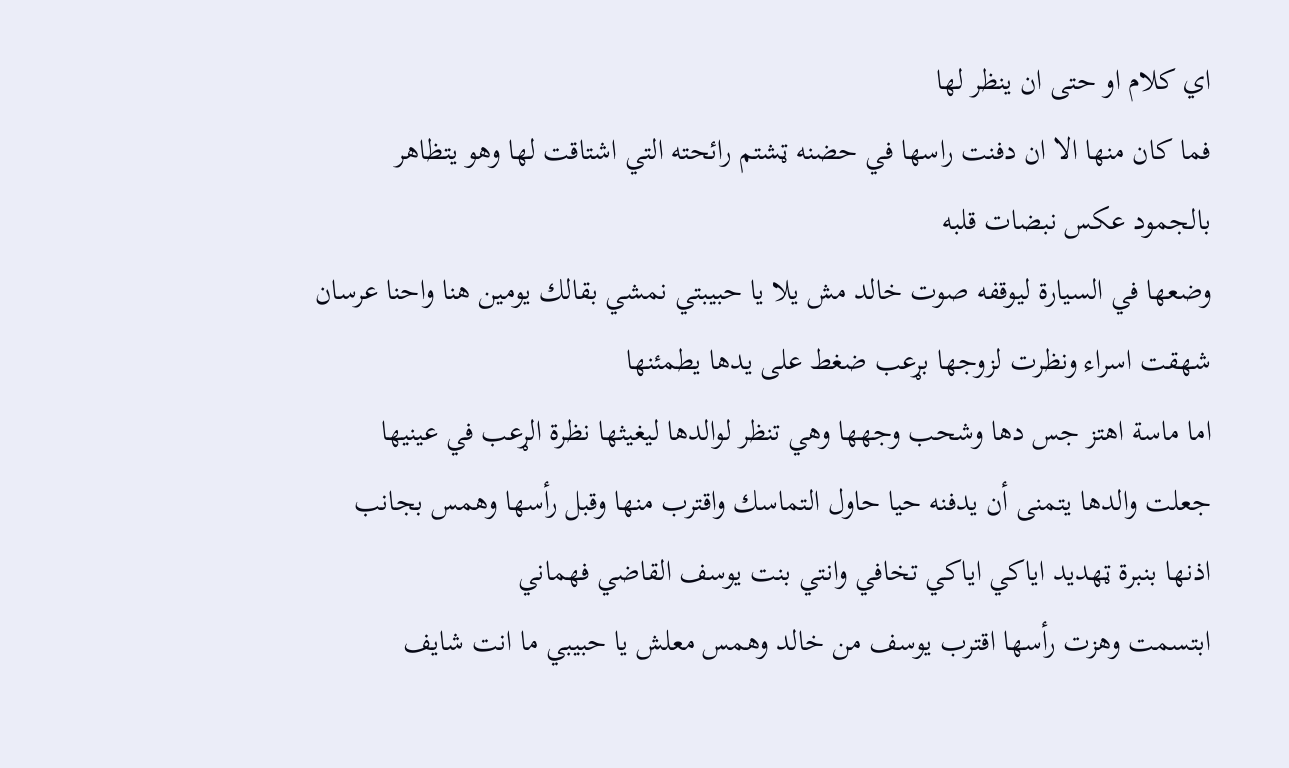اي كلام او حتى ان ينظر لها
فما كان منها الا ان دفنت راسها في حضنه ټشتم رائحته التي اشتاقت لها وهو يتظاهر بالجمود عكس نبضات قلبه
وضعها في السيارة ليوقفه صوت خالد مش يلا يا حبيبتي نمشي بقالك يومين هنا واحنا عرسان
شهقت اسراء ونظرت لزوجها بړعب ضغط على يدها يطمئنها
اما ماسة اهتز جس دها وشحب وجهها وهي تنظر لوالدها ليغيثها نظرة الړعب في عينيها جعلت والدها يتمنى أن يدفنه حيا حاول التماسك واقترب منها وقبل رأسها وهمس بجانب اذنها بنبرة ټهديد اياكي اياكي تخافي وانتي بنت يوسف القاضي فهماني
ابتسمت وهزت رأسها اقترب يوسف من خالد وهمس معلش يا حبيبي ما انت شايف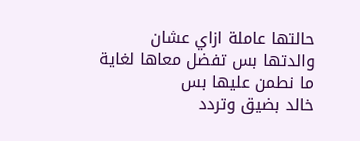حالتها عاملة ازاي عشان والدتها بس تفضل معاها لغاية ما نطمن عليها بس
خالد بضيق وتردد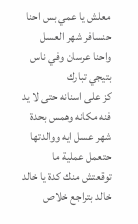معلش يا عمي بس احنا حنسافر شهر العسل واحنا عرسان وفي ناس بتيجي تبارك
كز على اسنانه حتى لا يد فنه مكانه وهمس بحدة شهر عسل ايه ووالدتها حتعمل عملية ما توقعتش منك كدة يا خالد
خالد بتراجع خلاص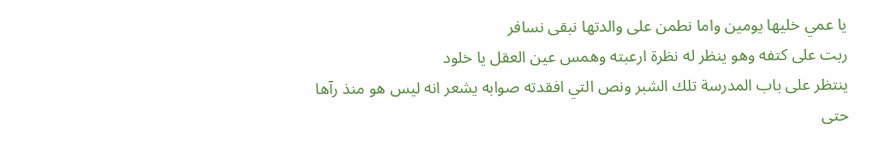يا عمي خليها يومين واما نطمن على والدتها نبقى نسافر
ربت على كتفه وهو ينظر له نظرة ارعبته وهمس عين العقل يا خلود
ينتظر على باب المدرسة تلك الشبر ونص التي افقدته صوابه يشعر انه ليس هو منذ رآها
حتى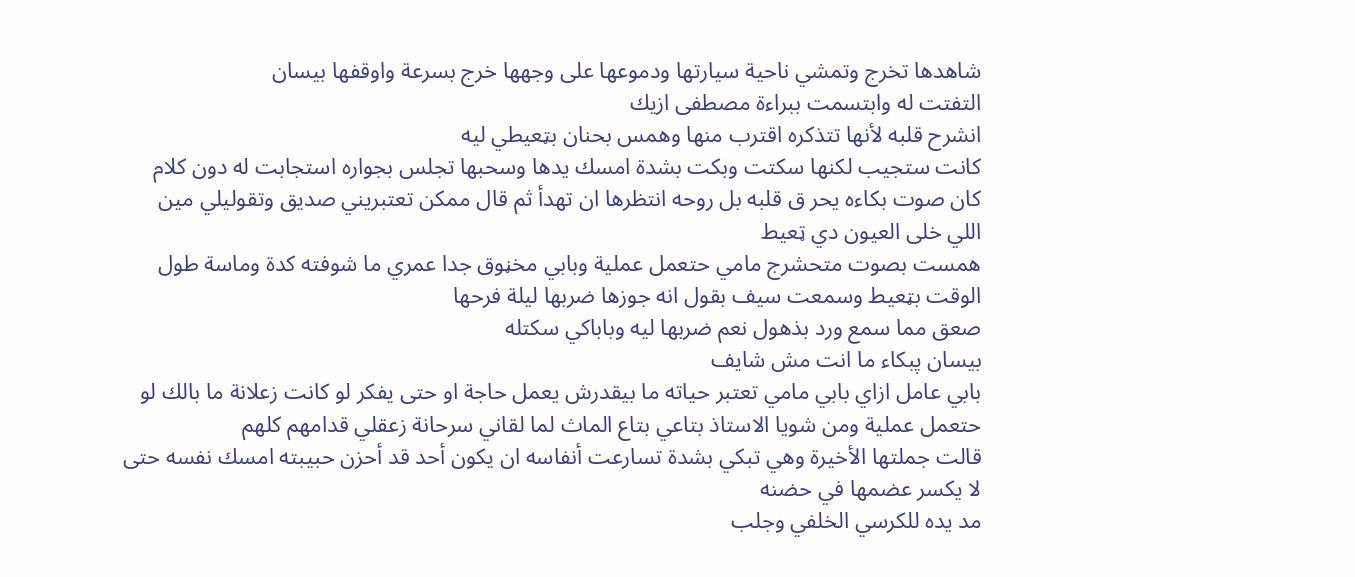شاهدها تخرج وتمشي ناحية سيارتها ودموعها على وجهها خرج بسرعة واوقفها بيسان
التفتت له وابتسمت ببراءة مصطفى ازيك
انشرح قلبه لأنها تتذكره اقترب منها وهمس بحنان بټعيطي ليه
كانت ستجيب لكنها سكتت وبكت بشدة امسك يدها وسحبها تجلس بجواره استجابت له دون كلام
كان صوت بكاءه يحر ق قلبه بل روحه انتظرها ان تهدأ ثم قال ممكن تعتبريني صديق وتقوليلي مين اللي خلى العيون دي ټعيط
همست بصوت متحشرج مامي حتعمل عملية وبابي مخڼوق جدا عمري ما شوفته كدة وماسة طول الوقت بټعيط وسمعت سيف بقول انه جوزها ضربها ليلة فرحها
صعق مما سمع ورد بذهول نعم ضربها ليه وباباكي سكتله
بيسان پبكاء ما انت مش شايف
بابي عامل ازاي بابي مامي تعتبر حياته ما بيقدرش يعمل حاجة او حتى يفكر لو كانت زعلانة ما بالك لو حتعمل عملية ومن شويا الاستاذ بتاعي بتاع الماث لما لقاني سرحانة زعقلي قدامهم كلهم
قالت جملتها الأخيرة وهي تبكي بشدة تسارعت أنفاسه ان يكون أحد قد أحزن حبيبته امسك نفسه حتى لا يكسر عضمها في حضنه
مد يده للكرسي الخلفي وجلب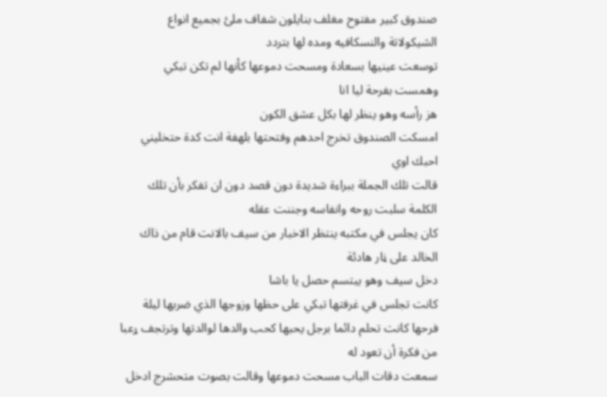صندوق كبير مفتوح مغلف بنايلون شفاف ملئ بجميع انواع الشيكولاتة والنسكافيه ومده لها بتردد
توسعت عينيها بسعادة ومسحت دموعها كأنها لم تكن تبكي وهمست بفرحة ليا انا
هز رأسه وهو ينظر لها بكل عشق الكون
امسكت الصندوق تخرج احدهم وفتحتها بلهفة انت كدة حتخليني احبك اوي
قالت تلك الجملة ببراءة شديدة دون قصد دون ان تفكر بأن تلك الكلمة سلبت روحه وانفاسه وجننت عقله
كان يجلس في مكتبه ينتظر الاخبار من سيف بالانت قام من ذاك الخالد على ڼار هادئة
دخل سيف وهو يبتسم حصل يا باشا
كانت تجلس في غرفتها تبكي على حظها وزوجها الذي ضربها ليلة فرحها كانت تحلم دائما برجل يحبها كحب والدها لوالدتها وترتجف ړعبا من فكرة أن تعود له
سمعت دقات الباب مسحت دموعها وقالت بصوت متحشرج ادخل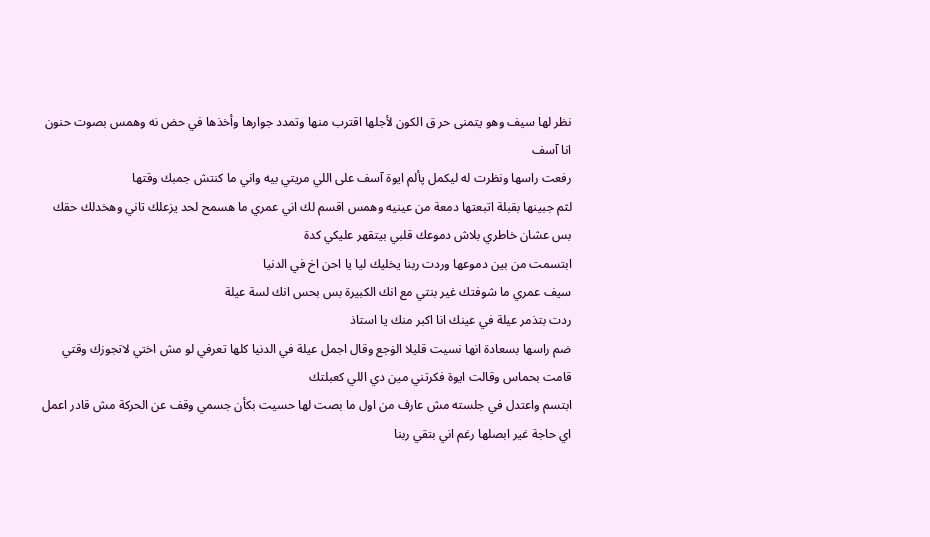نظر لها سيف وهو يتمنى حر ق الكون لأجلها اقترب منها وتمدد جوارها وأخذها في حض نه وهمس بصوت حنون انا آسف
رفعت راسها ونظرت له ليكمل پألم ايوة آسف على اللي مريتي بيه واني ما كنتش جمبك وقتها
لثم جبينها بقبلة اتبعتها دمعة من عينيه وهمس اقسم لك اني عمري ما هسمح لحد يزعلك تاني وهخدلك حقك بس عشان خاطري بلاش دموعك قلبي بيتقهر عليكي كدة
ابتسمت من بين دموعها وردت ربنا يخليك ليا يا احن اخ في الدنيا
سيف عمري ما شوفتك غير بنتي مع انك الكبيرة بس بحس انك لسة عيلة
ردت بتذمر عيلة في عينك انا اكبر منك يا استاذ
ضم راسها بسعادة انها نسيت قليلا الۏجع وقال اجمل عيلة في الدنيا كلها تعرفي لو مش اختي لاتجوزك وقتي
قامت بحماس وقالت ايوة فكرتني مين دي اللي كعبلتك
ابتسم واعتدل في جلسته مش عارف من اول ما بصت لها حسيت بكأن جسمي وقف عن الحركة مش قادر اعمل اي حاجة غير ابصلها رغم اني بتقي ربنا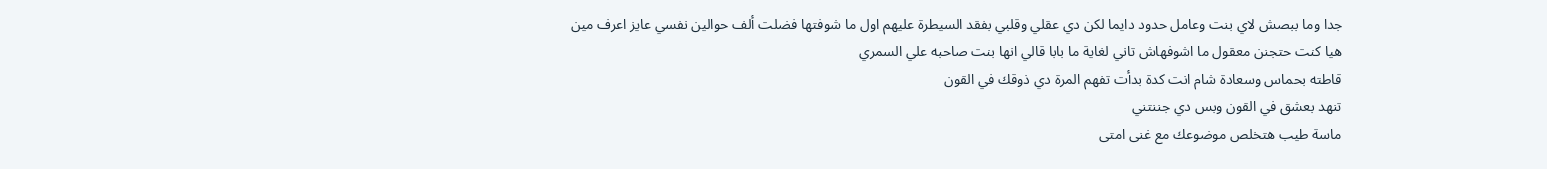جدا وما ببصش لاي بنت وعامل حدود دايما لكن دي عقلي وقلبي بفقد السيطرة عليهم اول ما شوفتها فضلت ألف حوالين نفسي عايز اعرف مين هيا كنت حتجنن معقول ما اشوفهاش تاني لغاية ما بابا قالي انها بنت صاحبه علي السمري
قاطته بحماس وسعادة شام انت كدة بدأت تفهم المرة دي ذوقك في القون
تنهد بعشق في القون وبس دي جننتني
ماسة طيب هتخلص موضوعك مع غنى امتى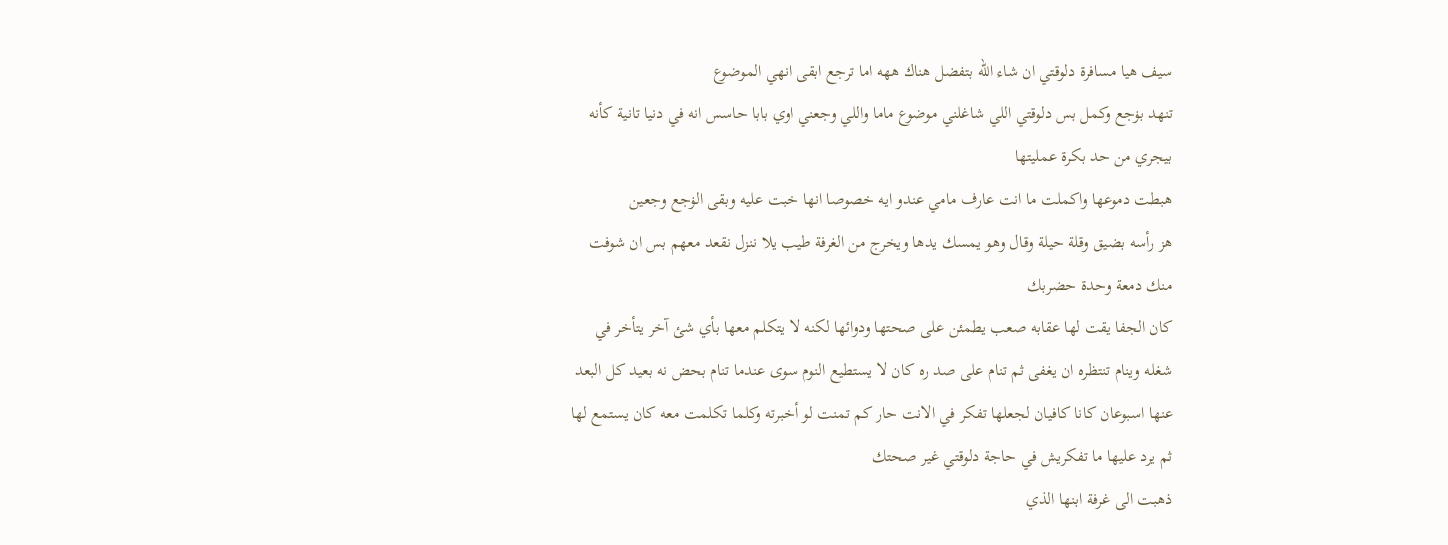سيف هيا مسافرة دلوقتي ان شاء الله بتفضل هناك ههه اما ترجع ابقى انهي الموضوع
تنهد بۏجع وكمل بس دلوقتي اللي شاغلني موضوع ماما واللي وجعني اوي بابا حاسس انه في دنيا تانية كأنه بيجري من حد بكرة عمليتها
هبطت دموعها واكملت ما انت عارف مامي عندو ايه خصوصا انها خبت عليه وبقى الۏجع وجعين
هز رأسه بضيق وقلة حيلة وقال وهو يمسك يدها ويخرج من الغرفة طيب يلا ننزل نقعد معهم بس ان شوفت منك دمعة وحدة حضربك
كان الجفا يقت لها عقابه صعب يطمئن على صحتها ودوائها لكنه لا يتكلم معها بأي شئ آخر يتأخر في شغله وينام تنتظره ان يغفى ثم تنام على صد ره كان لا يستطيع النوم سوى عندما تنام بحض نه بعيد كل البعد عنها اسبوعان كانا كافيان لجعلها تفكر في الانت حار كم تمنت لو أخبرته وكلما تكلمت معه كان يستمع لها ثم يرد عليها ما تفكريش في حاجة دلوقتي غير صحتك
ذهبت الى غرفة ابنها الذي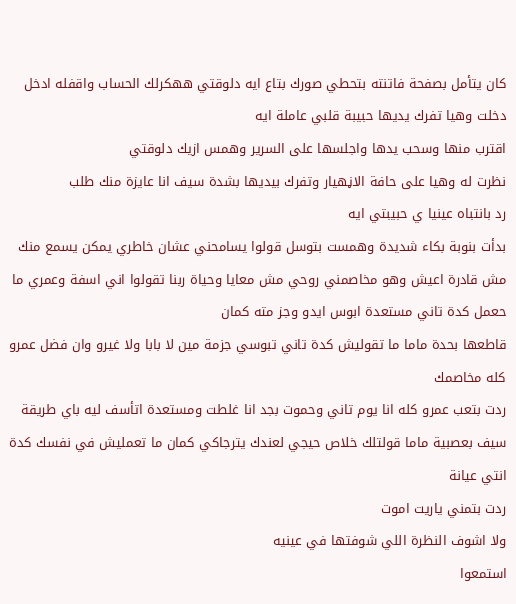كان يتأمل بصفحة فاتنته بتحطي صورك بتاع ايه دلوقتي ههكرلك الحساب واقفله ادخل
دخلت وهيا تفرك يديها حبيبة قلبي عاملة ايه
اقترب منها وسحب يدها واجلسها على السرير وهمس ازيك دلوقتي
نظرت له وهيا على حافة الاڼهيار وتفرك بيديها بشدة سيف انا عايزة منك طلب
رد بانتباه عينيا ي حبيبتي ايه
بدأت بنوبة بكاء شديدة وهمست بتوسل قولوا يسامحني عشان خاطري يمكن يسمع منك مش قادرة اعيش وهو مخاصمني روحي مش معايا وحياة ربنا تقولوا اني اسفة وعمري ما حعمل كدة تاني مستعدة ابوس ايدو وجز مته كمان
قاطعها بحدة ماما ما تقوليش كدة تاني تبوسي جزمة مين لا بابا ولا غيرو وان فضل عمرو كله مخاصمك
ردت بتعب عمرو كله انا يوم تاني وحموت بجد انا غلطت ومستعدة اتأسف ليه باي طريقة
سيف بعصبية ماما قولتلك خلاص حيجي لعندك يترجاكي كمان ما تعمليش في نفسك كدة انتي عيانة
ردت بتمني ياريت اموت
ولا اشوف النظرة اللي شوفتها في عينيه
استمعوا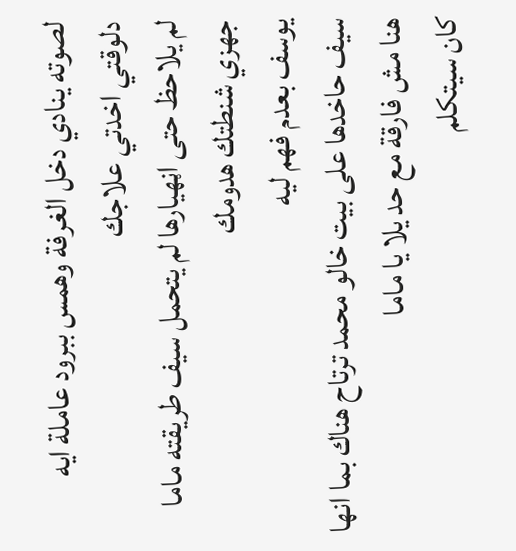لصوته ينادي دخل الغرفة وهمس ببرود عاملة ايه دلوقتي اخدتي علاجك
لم يلاحظ حتى اڼهيارها لم يتحمل سيف طريقته ماما جهزي شنطتك هدومك
يوسف بعدم فهم ليه
سيف حاخدها على بيت خالو محمد ترتاح هناك بما انها هنا مش فارقة مع حد يلا يا ماما
كان سيتكلم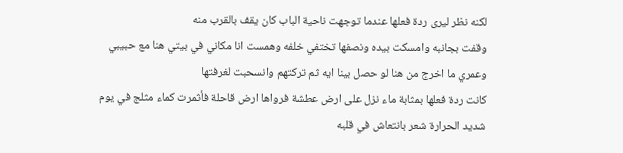لكنه نظر ليرى ردة فعلها عندما توجهت ناحية الباب كان يقف بالقرب منه
وقفت بجانبه وامسكت بيده ونصفها تختفي خلفه وهمست انا مكاني في بيتي هنا مع حبيبي وعمري ما اخرج من هنا لو حصل بينا ايه ثم تركتهم وانسحبت لغرفتها
كانت ردة فعلها بمثابة ماء نزل على ارض عطشة فرواها ارض قاحلة فأثمرت كماء مثلج في يوم شديد الحرارة شعر بانتعاش في قلبه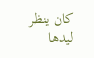كان ينظر ليدها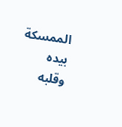الممسكة بيده وقلبه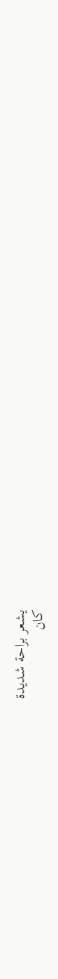يشعر براحة شديدة
كان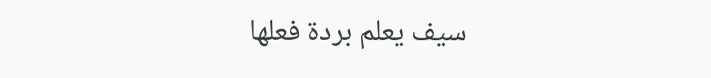سيف يعلم بردة فعلها